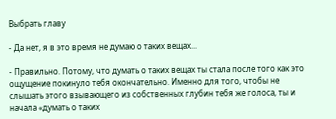Выбрать главу

- Да нет, я в это время не думаю о таких вещах...

- Правильно. Потому, что думать о таких вещах ты стала после того как это ощущение покинуло тебя окончательно. Именно для того, чтобы не слышать этого взывающего из собственных глубин тебя же голоса, ты и начала «думать о таких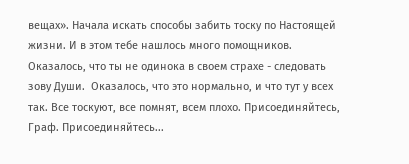вещах». Начала искать способы забить тоску по Настоящей жизни. И в этом тебе нашлось много помощников. Оказалось, что ты не одинока в своем страхе - следовать зову Души.  Оказалось, что это нормально, и что тут у всех так. Все тоскуют, все помнят, всем плохо. Присоединяйтесь, Граф. Присоединяйтесь...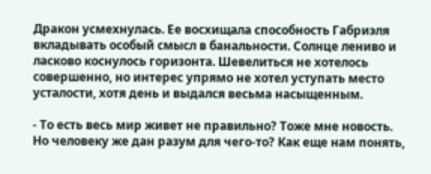Дракон усмехнулась. Ее восхищала способность Габриэля вкладывать особый смысл в банальности. Солнце лениво и ласково коснулось горизонта. Шевелиться не хотелось совершенно, но интерес упрямо не хотел уступать место усталости, хотя день и выдался весьма насыщенным.

- То есть весь мир живет не правильно? Тоже мне новость. Но человеку же дан разум для чего-то? Как еще нам понять,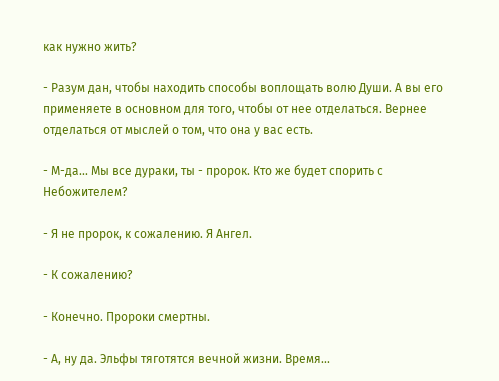как нужно жить?

- Разум дан, чтобы находить способы воплощать волю Души. А вы его применяете в основном для того, чтобы от нее отделаться. Вернее отделаться от мыслей о том, что она у вас есть.

- М-да... Мы все дураки, ты - пророк. Кто же будет спорить с Небожителем?

- Я не пророк, к сожалению. Я Ангел.

- К сожалению?

- Конечно. Пророки смертны.

- А, ну да. Эльфы тяготятся вечной жизни. Время...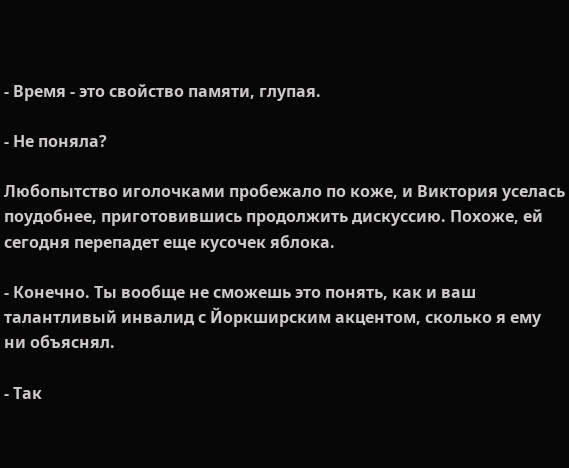- Время - это свойство памяти, глупая.

- Не поняла?

Любопытство иголочками пробежало по коже, и Виктория уселась поудобнее, приготовившись продолжить дискуссию. Похоже, ей сегодня перепадет еще кусочек яблока.

- Конечно. Ты вообще не сможешь это понять, как и ваш талантливый инвалид с Йоркширским акцентом, сколько я ему ни объяснял.

- Так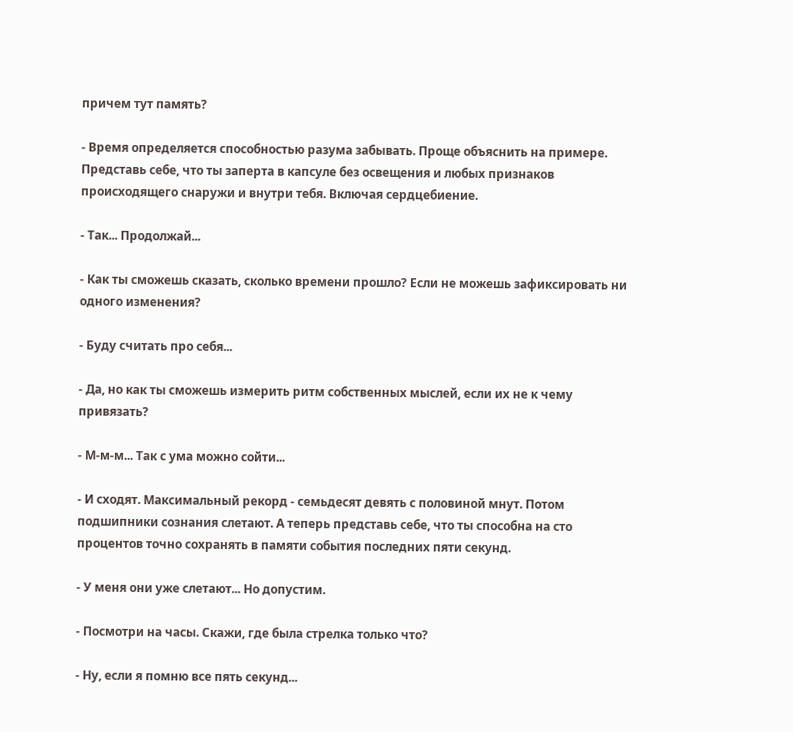причем тут память?

- Время определяется способностью разума забывать. Проще объяснить на примере. Представь себе, что ты заперта в капсуле без освещения и любых признаков происходящего снаружи и внутри тебя. Включая сердцебиение.

- Так... Продолжай...

- Как ты сможешь сказать, сколько времени прошло? Если не можешь зафиксировать ни одного изменения?

- Буду считать про себя...

- Да, но как ты сможешь измерить ритм собственных мыслей, если их не к чему привязать?

- М-м-м... Так с ума можно сойти...

- И сходят. Максимальный рекорд - семьдесят девять с половиной мнут. Потом подшипники сознания слетают. А теперь представь себе, что ты способна на сто процентов точно сохранять в памяти события последних пяти секунд.

- У меня они уже слетают... Но допустим.

- Посмотри на часы. Скажи, где была стрелка только что?

- Ну, если я помню все пять секунд...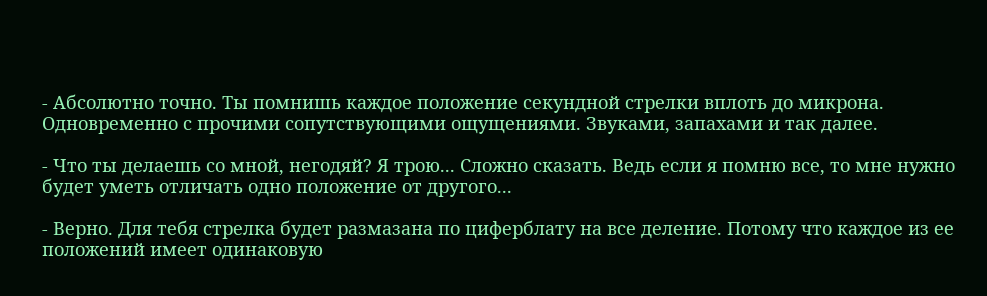- Абсолютно точно. Ты помнишь каждое положение секундной стрелки вплоть до микрона. Одновременно с прочими сопутствующими ощущениями. Звуками, запахами и так далее.

- Что ты делаешь со мной, негодяй? Я трою... Сложно сказать. Ведь если я помню все, то мне нужно будет уметь отличать одно положение от другого...

- Верно. Для тебя стрелка будет размазана по циферблату на все деление. Потому что каждое из ее положений имеет одинаковую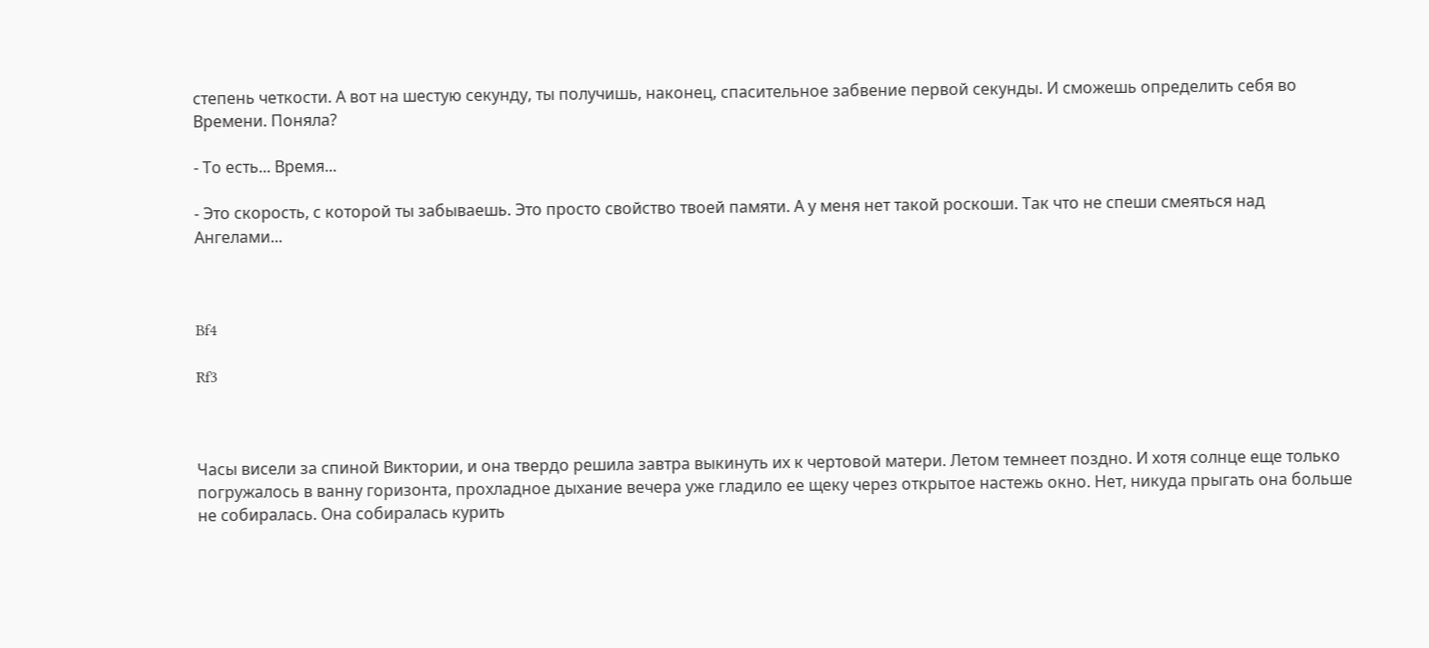степень четкости. А вот на шестую секунду, ты получишь, наконец, спасительное забвение первой секунды. И сможешь определить себя во Времени. Поняла?

- То есть... Время...

- Это скорость, с которой ты забываешь. Это просто свойство твоей памяти. А у меня нет такой роскоши. Так что не спеши смеяться над Ангелами...



Bf4

Rf3



Часы висели за спиной Виктории, и она твердо решила завтра выкинуть их к чертовой матери. Летом темнеет поздно. И хотя солнце еще только погружалось в ванну горизонта, прохладное дыхание вечера уже гладило ее щеку через открытое настежь окно. Нет, никуда прыгать она больше не собиралась. Она собиралась курить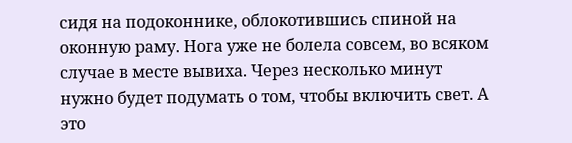сидя на подоконнике, облокотившись спиной на оконную раму. Нога уже не болела совсем, во всяком случае в месте вывиха. Через несколько минут нужно будет подумать о том, чтобы включить свет. А это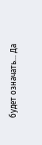будет означать... Да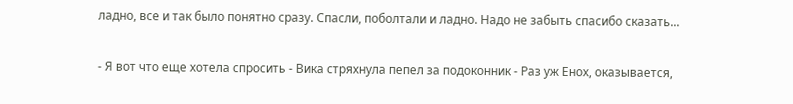ладно, все и так было понятно сразу. Спасли, поболтали и ладно. Надо не забыть спасибо сказать...

- Я вот что еще хотела спросить - Вика стряхнула пепел за подоконник - Раз уж Енох, оказывается,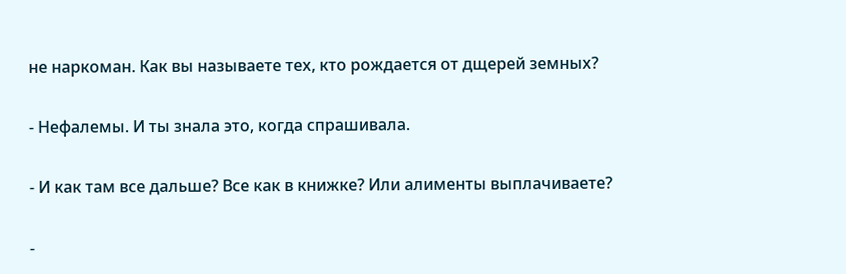не наркоман. Как вы называете тех, кто рождается от дщерей земных?

- Нефалемы. И ты знала это, когда спрашивала.

- И как там все дальше? Все как в книжке? Или алименты выплачиваете?

-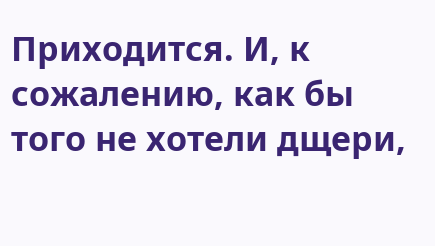Приходится. И, к сожалению, как бы того не хотели дщери,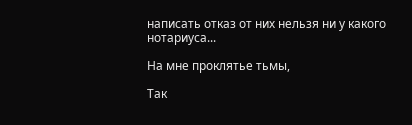написать отказ от них нельзя ни у какого нотариуса...

На мне проклятье тьмы,

Так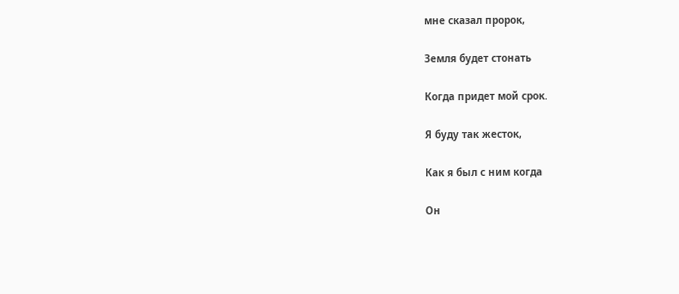мне сказал пророк,

Земля будет стонать

Когда придет мой срок.

Я буду так жесток,

Как я был с ним когда

Он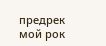предрек мой рок